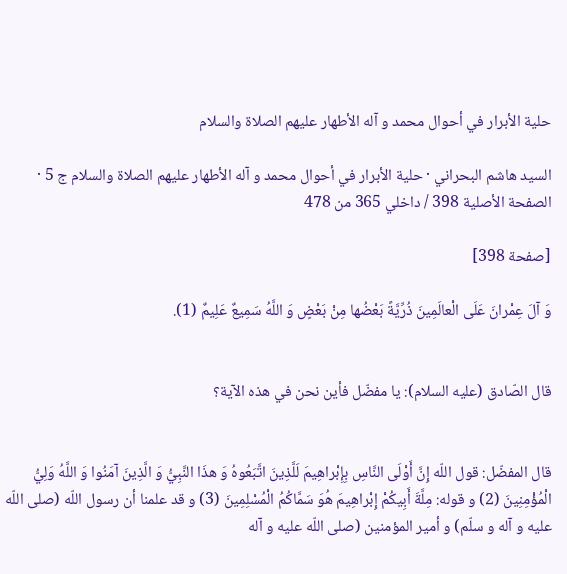حلية الأبرار في أحوال محمد و آله الأطهار عليهم الصلاة والسلام

السيد هاشم البحراني · حلية الأبرار في أحوال محمد و آله الأطهار عليهم الصلاة والسلام ج 5 · الصفحة الأصلية 398 / داخلي 365 من 478

[صفحة 398]

وَ آلَ عِمْرانَ عَلَى الْعالَمِينَ ذُرِّيَّةً بَعْضُها مِنْ بَعْضٍ وَ اللَّهُ سَمِيعٌ عَلِيمٌ (1).


قال الصّادق (عليه السلام): يا مفضّل فأين نحن في هذه الآية؟


قال المفضّل: قول اللّه إِنَّ أَوْلَى النَّاسِ بِإِبْراهِيمَ لَلَّذِينَ اتَّبَعُوهُ وَ هذَا النَّبِيُّ وَ الَّذِينَ آمَنُوا وَ اللَّهُ وَلِيُّ الْمُؤْمِنِينَ (2) و قوله: مِلَّةَ أَبِيكُمْ إِبْراهِيمَ هُوَ سَمَّاكُمُ الْمُسْلِمِينَ (3) و قد علمنا أن رسول اللّه (صلى اللّه عليه و آله و سلّم) و أمير المؤمنين (صلى اللّه عليه و آله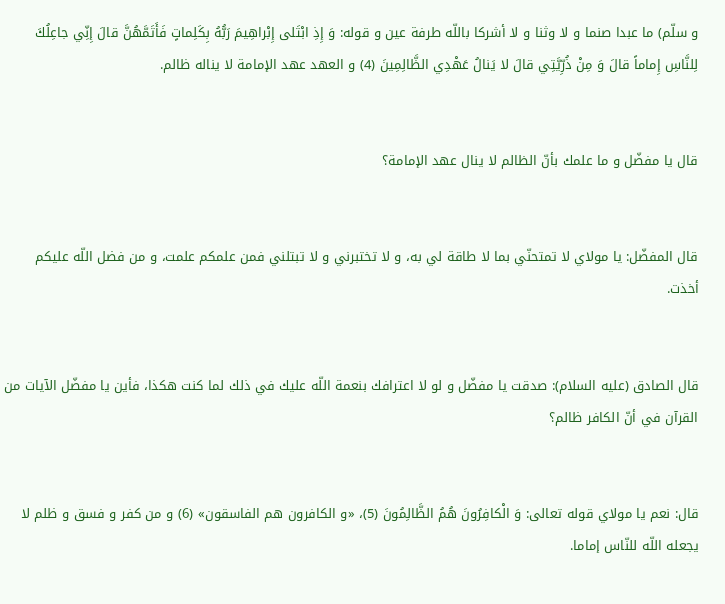و سلّم) ما عبدا صنما و لا وثنا و لا أشركا باللّه طرفة عين و قوله: وَ إِذِ ابْتَلى إِبْراهِيمَ رَبُّهُ بِكَلِماتٍ فَأَتَمَّهُنَّ قالَ إِنِّي جاعِلُكَ لِلنَّاسِ إِماماً قالَ وَ مِنْ ذُرِّيَّتِي قالَ لا يَنالُ عَهْدِي الظَّالِمِينَ (4) و العهد عهد الإمامة لا يناله ظالم.


قال يا مفضّل و ما علمك بأنّ الظالم لا ينال عهد الإمامة؟


قال المفضّل: يا مولاي لا تمتحنّي بما لا طاقة لي به، و لا تختبرني و لا تبتلني فمن علمكم علمت، و من فضل اللّه عليكم أخذت.


قال الصادق (عليه السلام): صدقت يا مفضّل و لو لا اعترافك بنعمة اللّه عليك في ذلك لما كنت هكذا، فأين يا مفضّل الآيات من القرآن في أنّ الكافر ظالم؟


قال: نعم يا مولاي قوله تعالى: وَ الْكافِرُونَ هُمُ الظَّالِمُونَ (5)، «و الكافرون هم الفاسقون» (6) و من كفر و فسق و ظلم لا يجعله اللّه للنّاس إماما.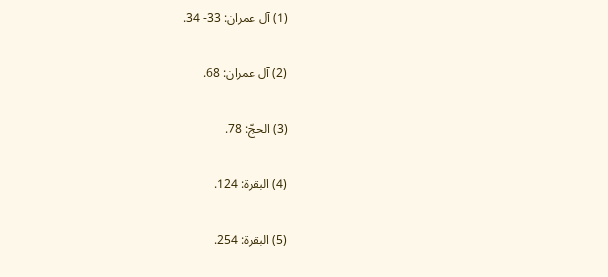(1) آل عمران: 33- 34.

(2) آل عمران: 68.

(3) الحجّ: 78.

(4) البقرة: 124.

(5) البقرة: 254.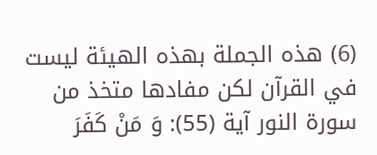(6) هذه الجملة بهذه الهيئة ليست في القرآن لكن مفادها متخذ من سورة النور آية (55): وَ مَنْ كَفَرَ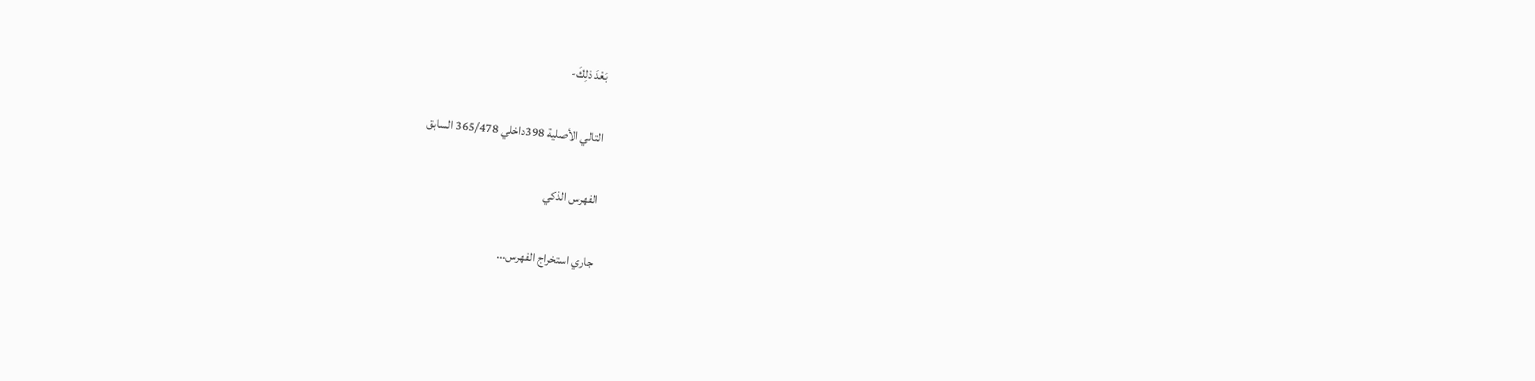بَعْدَ ذلِكَ-

التالي الأصلية 398داخلي 365/478 السابق

الفهرس الذكي

جاري استخراج الفهرس...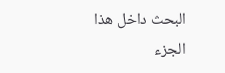البحث داخل هذا الجزء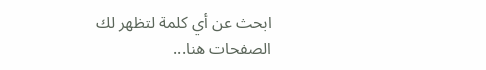ابحث عن أي كلمة لتظهر لك الصفحات هنا...